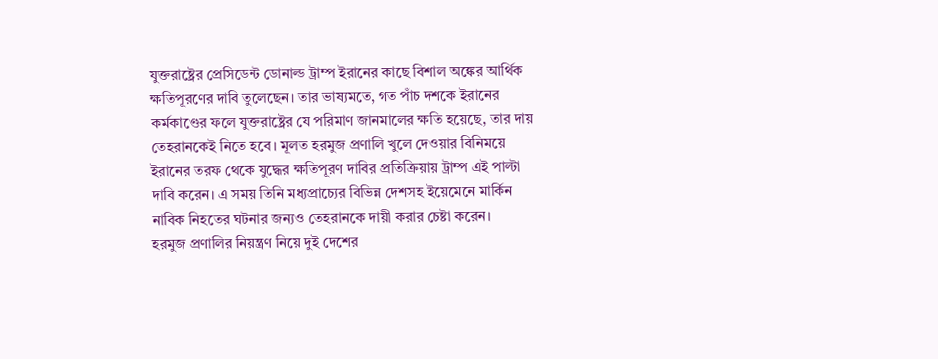যুক্তরাষ্ট্রের প্রেসিডেন্ট ডোনাল্ড ট্রাম্প ইরানের কাছে বিশাল অঙ্কের আর্থিক ক্ষতিপূরণের দাবি তুলেছেন। তার ভাষ্যমতে, গত পাঁচ দশকে ইরানের কর্মকাণ্ডের ফলে যুক্তরাষ্ট্রের যে পরিমাণ জানমালের ক্ষতি হয়েছে, তার দায় তেহরানকেই নিতে হবে। মূলত হরমুজ প্রণালি খুলে দেওয়ার বিনিময়ে ইরানের তরফ থেকে যুদ্ধের ক্ষতিপূরণ দাবির প্রতিক্রিয়ায় ট্রাম্প এই পাল্টা দাবি করেন। এ সময় তিনি মধ্যপ্রাচ্যের বিভিন্ন দেশসহ ইয়েমেনে মার্কিন নাবিক নিহতের ঘটনার জন্যও তেহরানকে দায়ী করার চেষ্টা করেন।
হরমুজ প্রণালির নিয়ন্ত্রণ নিয়ে দুই দেশের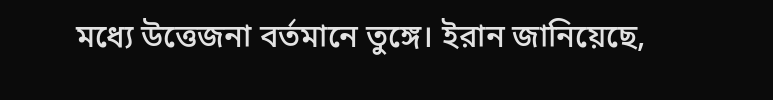মধ্যে উত্তেজনা বর্তমানে তুঙ্গে। ইরান জানিয়েছে,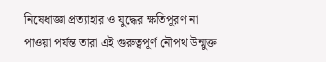নিষেধাজ্ঞা প্রত্যাহার ও যুদ্ধের ক্ষতিপূরণ না পাওয়া পর্যন্ত তারা এই গুরুত্বপূর্ণ নৌপথ উন্মুক্ত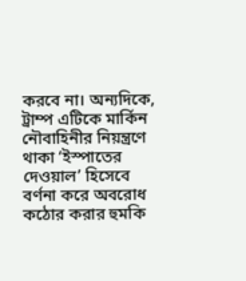করবে না। অন্যদিকে, ট্রাম্প এটিকে মার্কিন নৌবাহিনীর নিয়ন্ত্রণে থাকা ‘ইস্পাতের দেওয়াল’ হিসেবে বর্ণনা করে অবরোধ কঠোর করার হুমকি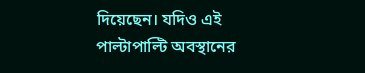দিয়েছেন। যদিও এই পাল্টাপাল্টি অবস্থানের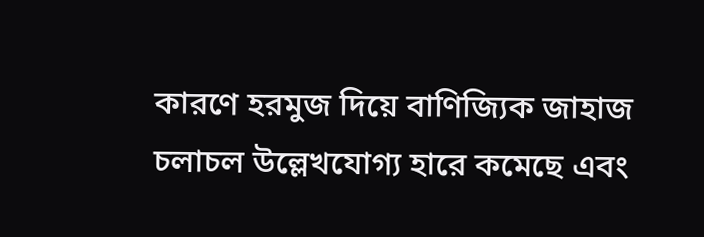কারণে হরমুজ দিয়ে বাণিজ্যিক জাহাজ চলাচল উল্লেখযোগ্য হারে কমেছে এবং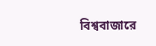বিশ্ববাজারে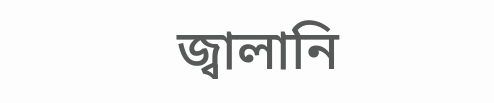জ্বালানি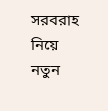সরবরাহ নিয়ে নতুন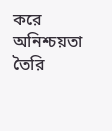করে অনিশ্চয়তা তৈরি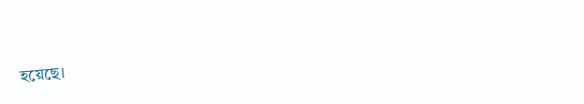হয়েছে।